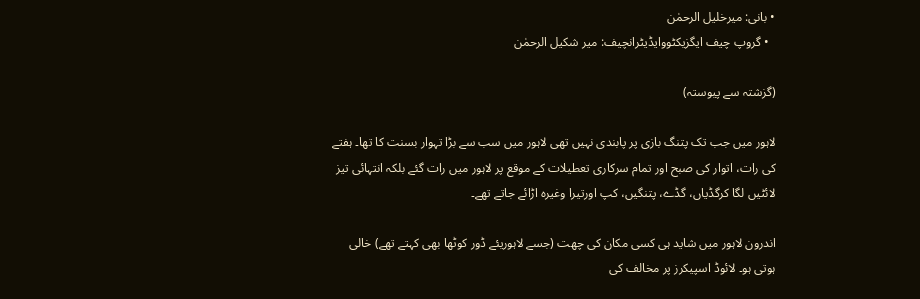• بانی: میرخلیل الرحمٰن
  • گروپ چیف ایگزیکٹووایڈیٹرانچیف: میر شکیل الرحمٰن

(گزشتہ سے پیوستہ)

لاہور میں جب تک پتنگ بازی پر پابندی نہیں تھی لاہور میں سب سے بڑا تہوار بسنت کا تھا۔ ہفتے کی رات، اتوار کی صبح اور تمام سرکاری تعطیلات کے موقع پر لاہور میں رات گئے بلکہ انتہائی تیز لائٹیں لگا کرگڈیاں، گڈے، پتنگیں، کپ اورتیرا وغیرہ اڑائے جاتے تھے۔

اندرون لاہور میں شاید ہی کسی مکان کی چھت (جسے لاہوریئے ڈور کوٹھا بھی کہتے تھے) خالی ہوتی ہو۔ لائوڈ اسپیکرز پر مخالف کی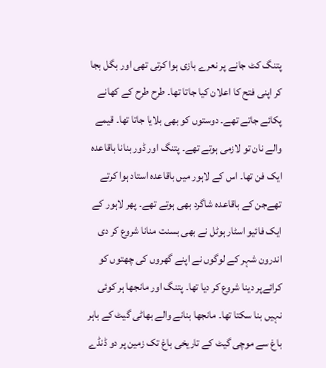پتنگ کٹ جانے پر نعرے بازی ہوا کرتی تھی اور بگل بجا کر اپنی فتح کا اعلان کیا جاتا تھا۔ طرح طرح کے کھانے پکائے جاتے تھے۔ دوستوں کو بھی بلایا جاتا تھا۔ قیمے والے نان تو لازمی ہوتے تھے۔ پتنگ اور ڈور بنانا باقاعدہ ایک فن تھا۔ اس کے لاہور میں باقاعدہ استاد ہوا کرتے تھےجن کے باقاعدہ شاگرد بھی ہوتے تھے۔ پھر لاہور کے ایک فائیو اسٹار ہوٹل نے بھی بسنت منانا شروع کر دی اندرون شہر کے لوگوں نے اپنے گھروں کی چھتوں کو کرائےپر دینا شروع کر دیا تھا۔ پتنگ اور مانجھا ہر کوئی نہیں بنا سکتا تھا۔ مانجھا بنانے والے بھاٹی گیٹ کے باہر باغ سے موچی گیٹ کے تاریخی باغ تک زمین پر دو ڈنڈے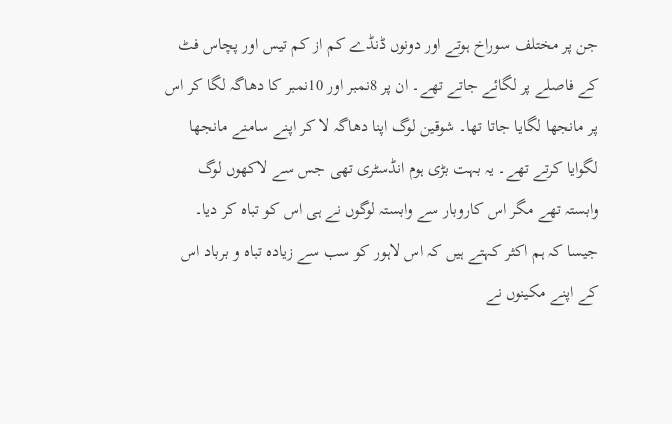جن پر مختلف سوراخ ہوتے اور دونوں ڈنڈے کم از کم تیس اور پچاس فٹ کے فاصلے پر لگائے جاتے تھے۔ ان پر 8نمبر اور 10نمبر کا دھاگہ لگا کر اس پر مانجھا لگایا جاتا تھا۔ شوقین لوگ اپنا دھاگہ لا کر اپنے سامنے مانجھا لگوایا کرتے تھے۔ یہ بہت بڑی ہوم انڈسٹری تھی جس سے لاکھوں لوگ وابستہ تھے مگر اس کاروبار سے وابستہ لوگوں نے ہی اس کو تباہ کر دیا۔ جیسا کہ ہم اکثر کہتے ہیں کہ اس لاہور کو سب سے زیادہ تباہ و برباد اس کے اپنے مکینوں نے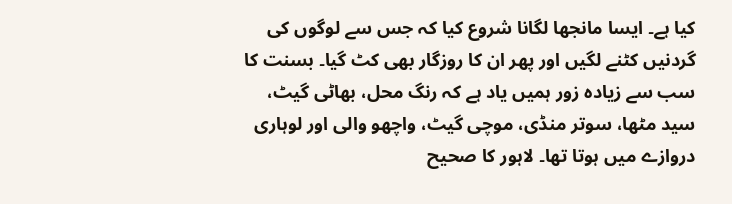کیا ہے۔ ایسا مانجھا لگانا شروع کیا کہ جس سے لوگوں کی گردنیں کٹنے لگیں اور پھر ان کا روزگار بھی کٹ گیا۔ بسنت کا سب سے زیادہ زور ہمیں یاد ہے کہ رنگ محل، بھاٹی گیٹ، سید مٹھا، سوتر منڈی، موچی گیٹ، واچھو والی اور لوہاری دروازے میں ہوتا تھا۔ لاہور کا صحیح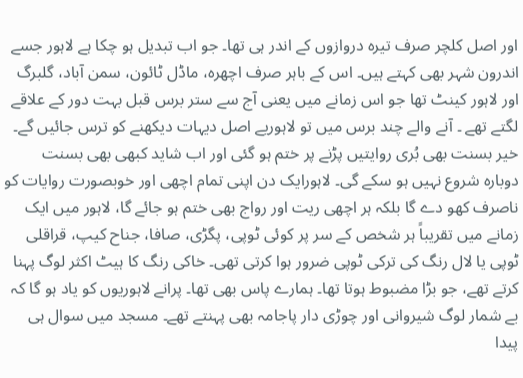اور اصل کلچر صرف تیرہ دروازوں کے اندر ہی تھا۔ جو اب تبدیل ہو چکا ہے لاہور جسے اندرون شہر بھی کہتے ہیں۔ اس کے باہر صرف اچھرہ، ماڈل ٹائون، سمن آباد، گلبرگ اور لاہور کینٹ تھا جو اس زمانے میں یعنی آج سے ستر برس قبل بہت دور کے علاقے لگتے تھے ۔ آنے والے چند برس میں تو لاہوریے اصل دیہات دیکھنے کو ترس جائیں گے۔ خیر بسنت بھی بُری روایتیں پڑنے پر ختم ہو گئی اور اب شاید کبھی بھی بسنت دوبارہ شروع نہیں ہو سکے گی۔ لاہورایک دن اپنی تمام اچھی اور خوبصورت روایات کو ناصرف کھو دے گا بلکہ ہر اچھی ریت اور رواج بھی ختم ہو جائے گا، لاہور میں ایک زمانے میں تقریباً ہر شخص کے سر پر کوئی ٹوپی، پگڑی، صافا، جناح کیپ، قراقلی ٹوپی یا لال رنگ کی ترکی ٹوپی ضرور ہوا کرتی تھی۔ خاکی رنگ کا ہیٹ اکثر لوگ پہنا کرتے تھے، جو بڑا مضبوط ہوتا تھا۔ ہمارے پاس بھی تھا۔ پرانے لاہوریوں کو یاد ہو گا کہ بے شمار لوگ شیروانی اور چوڑی دار پاجامہ بھی پہنتے تھے۔ مسجد میں سوال ہی پیدا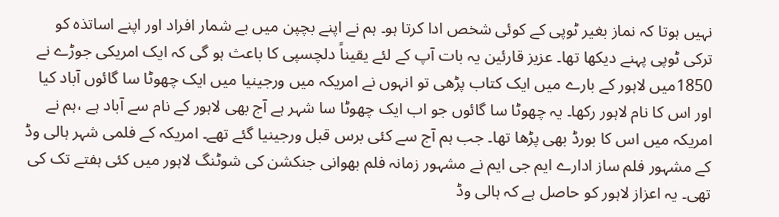نہیں ہوتا کہ نماز بغیر ٹوپی کے کوئی شخص ادا کرتا ہو۔ ہم نے اپنے بچپن میں بے شمار افراد اور اپنے اساتذہ کو ترکی ٹوپی پہنے دیکھا تھا۔ عزیز قارئین یہ بات آپ کے لئے یقیناً دلچسپی کا باعث ہو گی کہ ایک امریکی جوڑے نے 1850میں لاہور کے بارے میں ایک کتاب پڑھی تو انہوں نے امریکہ میں ورجینیا میں ایک چھوٹا سا گائوں آباد کیا اور اس کا نام لاہور رکھا۔ یہ چھوٹا سا گائوں جو اب ایک چھوٹا سا شہر ہے آج بھی لاہور کے نام سے آباد ہے ،ہم نے امریکہ میں اس کا بورڈ بھی پڑھا تھا۔ جب ہم آج سے کئی برس قبل ورجینیا گئے تھے۔ امریکہ کے فلمی شہر ہالی وڈ کے مشہور فلم ساز ادارے ایم جی ایم نے مشہور زمانہ فلم بھوانی جنکشن کی شوٹنگ لاہور میں کئی ہفتے تک کی تھی۔ یہ اعزاز لاہور کو حاصل ہے کہ ہالی وڈ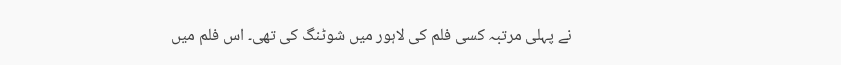نے پہلی مرتبہ کسی فلم کی لاہور میں شوٹنگ کی تھی۔ اس فلم میں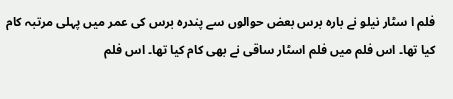فلم ا سٹار نیلو نے بارہ برس بعض حوالوں سے پندرہ برس کی عمر میں پہلی مرتبہ کام کیا تھا۔ اس فلم میں فلم اسٹار ساقی نے بھی کام کیا تھا۔ اس فلم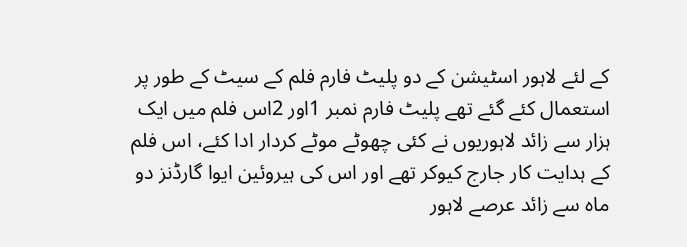کے لئے لاہور اسٹیشن کے دو پلیٹ فارم فلم کے سیٹ کے طور پر استعمال کئے گئے تھے پلیٹ فارم نمبر 1اور 2اس فلم میں ایک ہزار سے زائد لاہوریوں نے کئی چھوٹے موٹے کردار ادا کئے، اس فلم کے ہدایت کار جارج کیوکر تھے اور اس کی ہیروئین ایوا گارڈنز دو ماہ سے زائد عرصے لاہور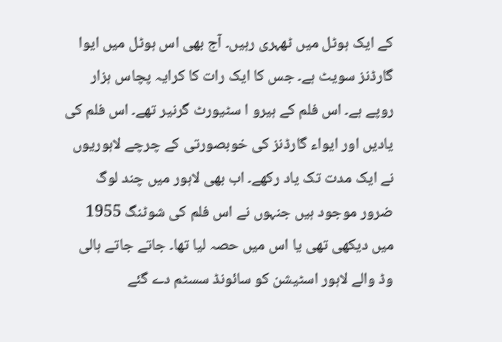کے ایک ہوٹل میں ٹھہری رہیں۔ آج بھی اس ہوٹل میں ایوا گارڈنز سویٹ ہے۔ جس کا ایک رات کا کرایہ پچاس ہزار روپے ہے۔ اس فلم کے ہیرو ا سٹیورٹ گرنیر تھے۔ اس فلم کی یادیں اور ایواء گارڈنز کی خوبصورتی کے چرچے لاہوریوں نے ایک مدت تک یاد رکھے۔ اب بھی لاہور میں چند لوگ ضرور موجود ہیں جنہوں نے اس فلم کی شوٹنگ 1955 میں دیکھی تھی یا اس میں حصہ لیا تھا۔ جاتے جاتے ہالی وڈ والے لاہور اسٹیشن کو سائونڈ سسٹم دے گئے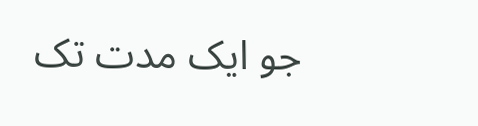جو ایک مدت تک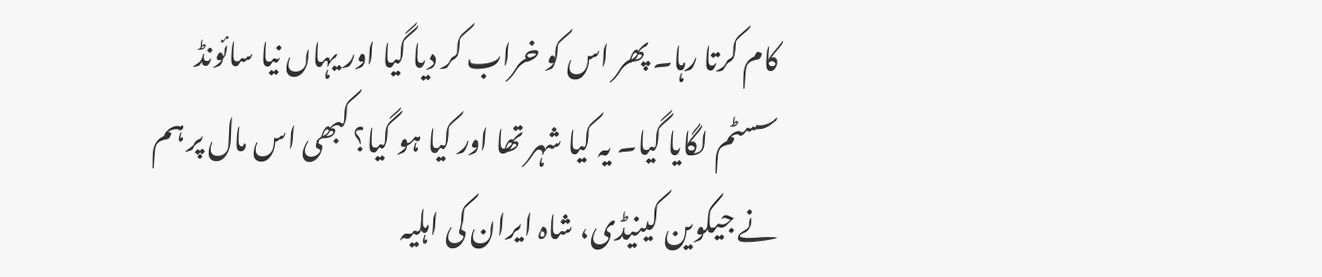کام کرتا رہا۔ پھر اس کو خراب کر دیا گیا اور یہاں نیا سائونڈ سسٹم لگایا گیا۔ یہ کیا شہر تھا اور کیا ہو گیا؟ کبھی اس مال پر ہم نے جیکوین کینیڈی، شاہ ایران کی اہلیہ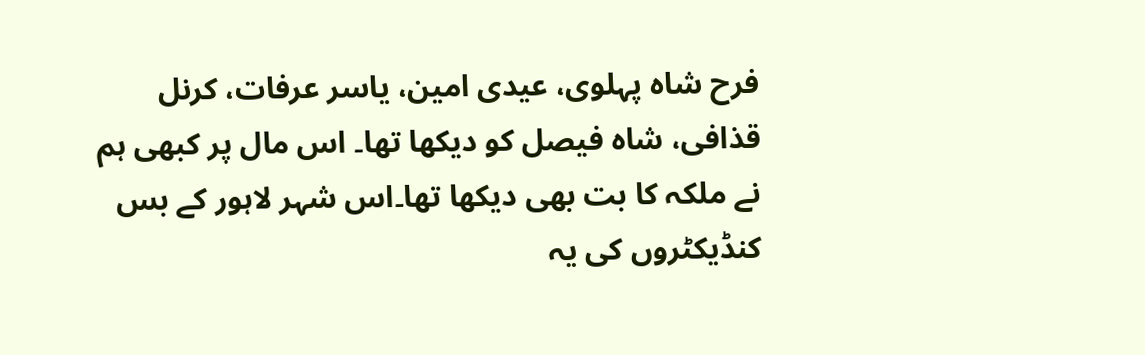فرح شاہ پہلوی، عیدی امین، یاسر عرفات، کرنل قذافی، شاہ فیصل کو دیکھا تھا۔ اس مال پر کبھی ہم نے ملکہ کا بت بھی دیکھا تھا۔اس شہر لاہور کے بس کنڈیکٹروں کی یہ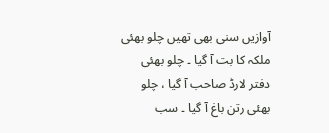آوازیں سنی بھی تھیں چلو بھئی ملکہ کا بت آ گیا ۔ چلو بھئی دفتر لارڈ صاحب آ گیا ، چلو بھئی رتن باغ آ گیا ۔ سب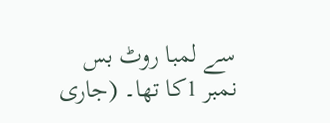سے لمبا روٹ بس نمبر 1کا تھا۔ (جاری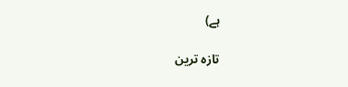ہے)

تازہ ترین